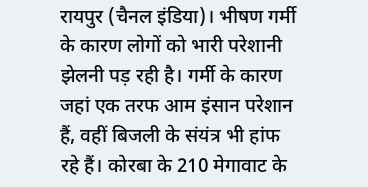रायपुर (चैनल इंडिया)। भीषण गर्मी के कारण लोगों को भारी परेशानी झेलनी पड़ रही है। गर्मी के कारण जहां एक तरफ आम इंसान परेशान हैं, वहीं बिजली के संयंत्र भी हांफ रहे हैं। कोरबा के 210 मेगावाट के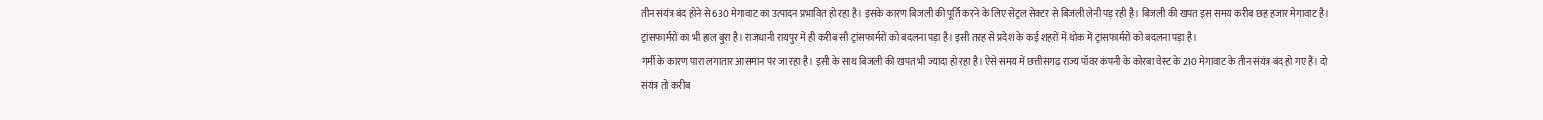तीन संयंत्र बंद होने से 630 मेगावाट का उत्पादन प्रभावित हो रहा है। इसके कारण बिजली की पूर्ति करने के लिए सेंट्रल सेक्टर से बिजली लेनी पड़ रही है। बिजली की खपत इस समय करीब छह हजार मेगावाट है। ट्रांसफार्मरों का भी हाल बुरा है। राजधानी रायपुर में ही करीब सौ ट्रांसफार्मरों को बदलना पड़ा है। इसी तरह से प्रदेश के कई शहरों में थोक में ट्रांसफार्मरों को बदलना पड़ा है।
गर्मी के कारण पारा लगातार आसमान पर जा रहा है। इसी के साथ बिजली की खपत भी ज्यादा हो रहा है। ऐसे समय में छत्तीसगढ़ राज्य पॉवर कंपनी के कोरबा वेस्ट के 210 मेगावाट के तीन संयंत्र बंद हो गए हैं। दो संयंत्र तो करीब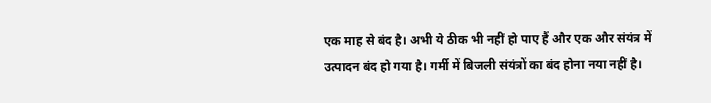एक माह से बंद है। अभी ये ठीक भी नहीं हो पाए हैं और एक और संयंत्र में उत्पादन बंद हो गया है। गर्मी में बिजली संयंत्रों का बंद होना नया नहीं है।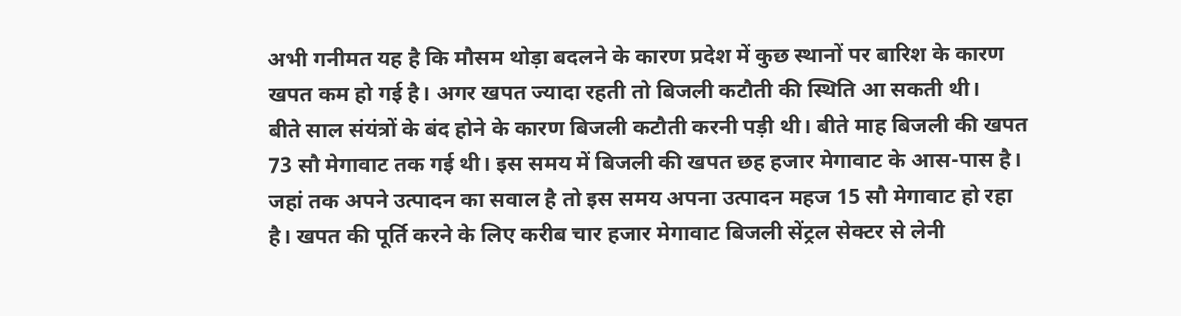अभी गनीमत यह है कि मौसम थोड़ा बदलने के कारण प्रदेश में कुछ स्थानों पर बारिश के कारण खपत कम हो गई है। अगर खपत ज्यादा रहती तो बिजली कटौती की स्थिति आ सकती थी।
बीते साल संयंत्रों के बंद होने के कारण बिजली कटौती करनी पड़ी थी। बीते माह बिजली की खपत 73 सौ मेगावाट तक गई थी। इस समय में बिजली की खपत छह हजार मेगावाट के आस-पास है। जहां तक अपने उत्पादन का सवाल है तो इस समय अपना उत्पादन महज 15 सौ मेगावाट हो रहा है। खपत की पूर्ति करने के लिए करीब चार हजार मेगावाट बिजली सेंट्रल सेक्टर से लेनी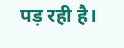पड़ रही है।